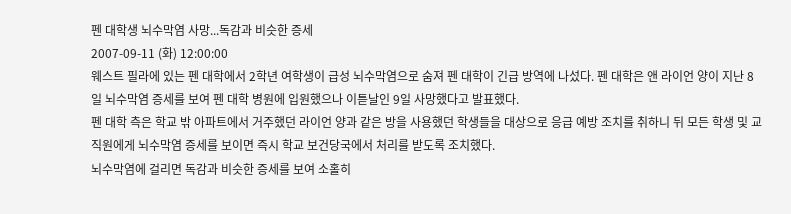펜 대학생 뇌수막염 사망...독감과 비슷한 증세
2007-09-11 (화) 12:00:00
웨스트 필라에 있는 펜 대학에서 2학년 여학생이 급성 뇌수막염으로 숨져 펜 대학이 긴급 방역에 나섰다. 펜 대학은 앤 라이언 양이 지난 8일 뇌수막염 증세를 보여 펜 대학 병원에 입원했으나 이튿날인 9일 사망했다고 발표했다.
펜 대학 측은 학교 밖 아파트에서 거주했던 라이언 양과 같은 방을 사용했던 학생들을 대상으로 응급 예방 조치를 취하니 뒤 모든 학생 및 교직원에게 뇌수막염 증세를 보이면 즉시 학교 보건당국에서 처리를 받도록 조치했다.
뇌수막염에 걸리면 독감과 비슷한 증세를 보여 소홀히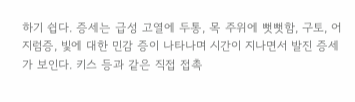하기 쉽다. 증세는 급성 고열에 두통, 목 주위에 뻣뻣함, 구토, 어지럼증, 빛에 대한 민감 증이 나타나며 시간이 지나면서 발진 증세가 보인다. 키스 등과 같은 직접 접촉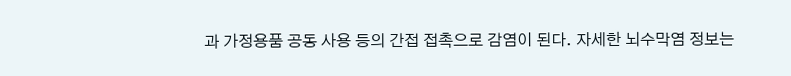과 가정용품 공동 사용 등의 간접 접촉으로 감염이 된다. 자세한 뇌수막염 정보는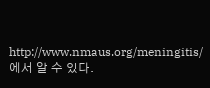http://www.nmaus.org/meningitis/에서 알 수 있다.